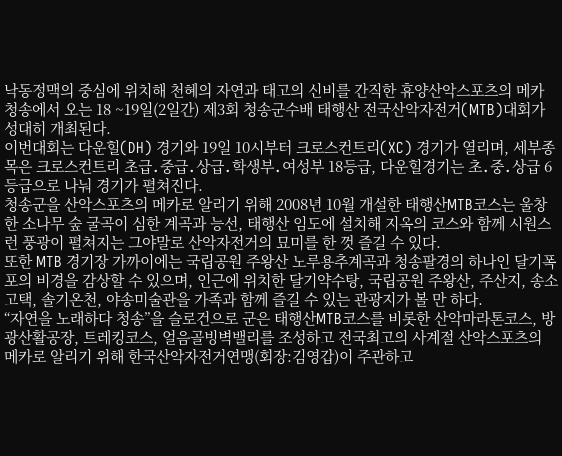낙동정맥의 중심에 위치해 천혜의 자연과 태고의 신비를 간직한 휴양산악스포츠의 메카 청송에서 오는 18 ~19일(2일간) 제3회 청송군수배 태행산 전국산악자전거(MTB)대회가 성대히 개최된다.
이번대회는 다운힐(DH) 경기와 19일 10시부터 크로스컨트리(XC) 경기가 열리며, 세부종목은 크로스컨트리 초급․중급․상급․학생부․여성부 18등급, 다운힐경기는 초․중․상급 6등급으로 나눠 경기가 펼쳐진다.
청송군을 산악스포츠의 메카로 알리기 위해 2008년 10월 개설한 태행산MTB코스는 울창한 소나무 숲 굴곡이 심한 계곡과 능선, 태행산 임도에 설치해 지옥의 코스와 함께 시원스런 풍광이 펼쳐지는 그야말로 산악자전거의 묘미를 한 껏 즐길 수 있다.
또한 MTB 경기장 가까이에는 국립공원 주왕산 노루용추계곡과 청송팔경의 하나인 달기폭포의 비경을 감상할 수 있으며, 인근에 위치한 달기약수탕, 국립공원 주왕산, 주산지, 송소고택, 솔기온천, 야송미술관을 가족과 함께 즐길 수 있는 관광지가 볼 만 하다.
“자연을 노래하다 청송”을 슬로건으로 군은 태행산MTB코스를 비롯한 산악마라톤코스, 방광산활공장, 트레킹코스, 얼음골빙벽밸리를 조성하고 전국최고의 사계절 산악스포츠의 메카로 알리기 위해 한국산악자전거연맹(회장:김영갑)이 주관하고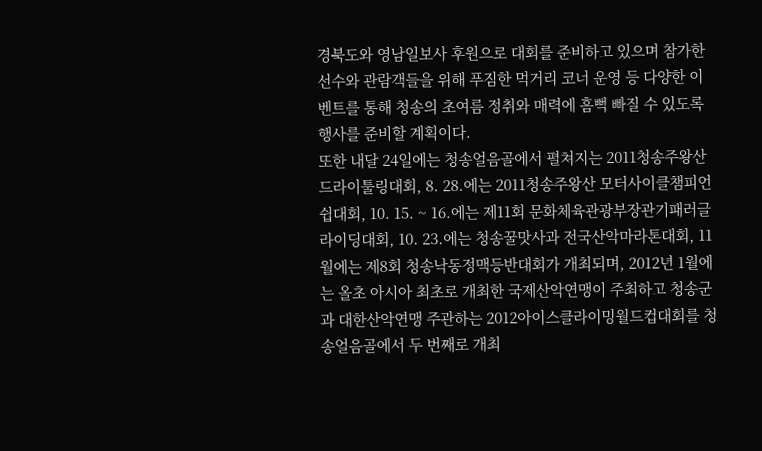경북도와 영남일보사 후원으로 대회를 준비하고 있으며 참가한 선수와 관람객들을 위해 푸짐한 먹거리 코너 운영 등 다양한 이벤트를 통해 청송의 초여름 정취와 매력에 흠뻑 빠질 수 있도록 행사를 준비할 계획이다.
또한 내달 24일에는 청송얼음골에서 펼쳐지는 2011청송주왕산드라이툴링대회, 8. 28.에는 2011청송주왕산 모터사이클챔피언쉽대회, 10. 15. ~ 16.에는 제11회 문화체육관광부장관기패러글라이딩대회, 10. 23.에는 청송꿀맛사과 전국산악마라톤대회, 11월에는 제8회 청송낙동정맥등반대회가 개최되며, 2012년 1월에는 올초 아시아 최초로 개최한 국제산악연맹이 주최하고 청송군과 대한산악연맹 주관하는 2012아이스클라이밍월드컵대회를 청송얼음골에서 두 번째로 개최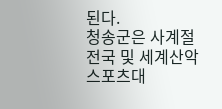된다.
청송군은 사계절 전국 및 세계산악스포츠대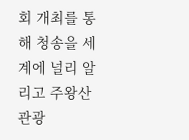회 개최를 통해 청송을 세계에 널리 알리고 주왕산관광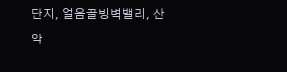단지, 얼음골빙벽밸리, 산악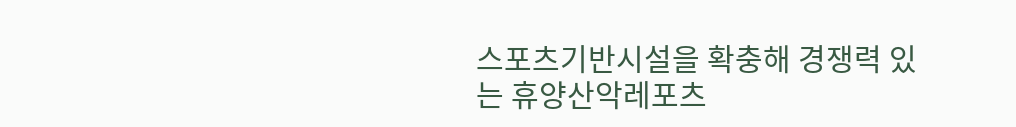스포츠기반시설을 확충해 경쟁력 있는 휴양산악레포츠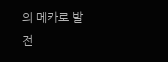의 메카로 발전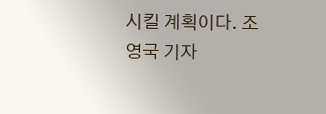시킬 계획이다. 조영국 기자